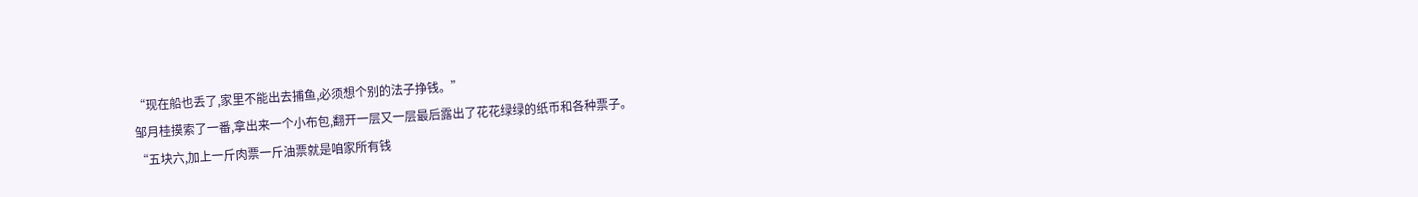“现在船也丢了,家里不能出去捕鱼,必须想个别的法子挣钱。”
邹月桂摸索了一番,拿出来一个小布包,翻开一层又一层最后露出了花花绿绿的纸币和各种票子。
“五块六,加上一斤肉票一斤油票就是咱家所有钱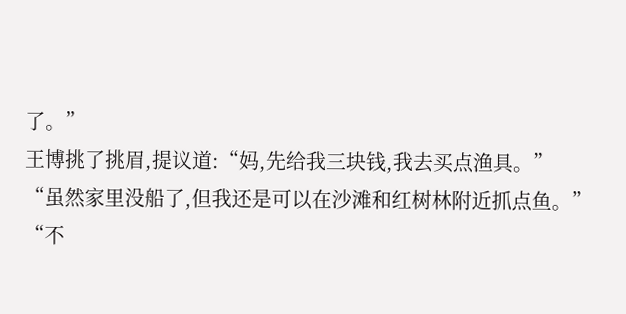了。”
王博挑了挑眉,提议道:“妈,先给我三块钱,我去买点渔具。”
“虽然家里没船了,但我还是可以在沙滩和红树林附近抓点鱼。”
“不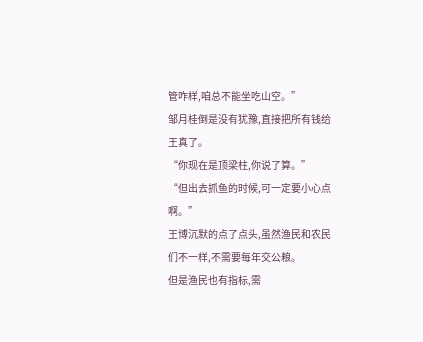管咋样,咱总不能坐吃山空。”
邹月桂倒是没有犹豫,直接把所有钱给王真了。
“你现在是顶梁柱,你说了算。”
“但出去抓鱼的时候,可一定要小心点啊。”
王博沉默的点了点头,虽然渔民和农民们不一样,不需要每年交公粮。
但是渔民也有指标,需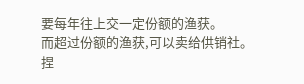要每年往上交一定份额的渔获。
而超过份额的渔获,可以卖给供销社。
捏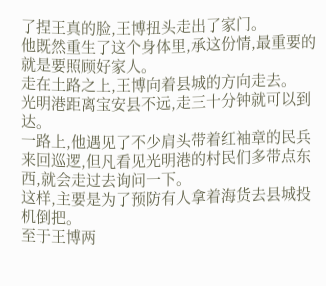了捏王真的脸,王博扭头走出了家门。
他既然重生了这个身体里,承这份情,最重要的就是要照顾好家人。
走在土路之上,王博向着县城的方向走去。
光明港距离宝安县不远,走三十分钟就可以到达。
一路上,他遇见了不少肩头带着红袖章的民兵来回巡逻,但凡看见光明港的村民们多带点东西,就会走过去询问一下。
这样,主要是为了预防有人拿着海货去县城投机倒把。
至于王博两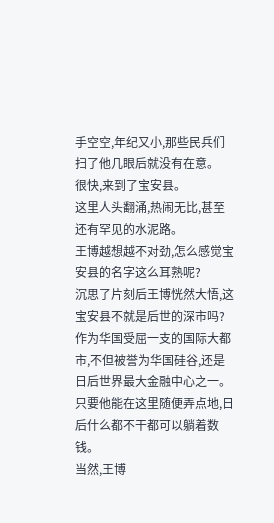手空空,年纪又小,那些民兵们扫了他几眼后就没有在意。
很快,来到了宝安县。
这里人头翻涌,热闹无比,甚至还有罕见的水泥路。
王博越想越不对劲,怎么感觉宝安县的名字这么耳熟呢?
沉思了片刻后王博恍然大悟,这宝安县不就是后世的深市吗?
作为华国受屈一支的国际大都市,不但被誉为华国硅谷,还是日后世界最大金融中心之一。
只要他能在这里随便弄点地,日后什么都不干都可以躺着数钱。
当然,王博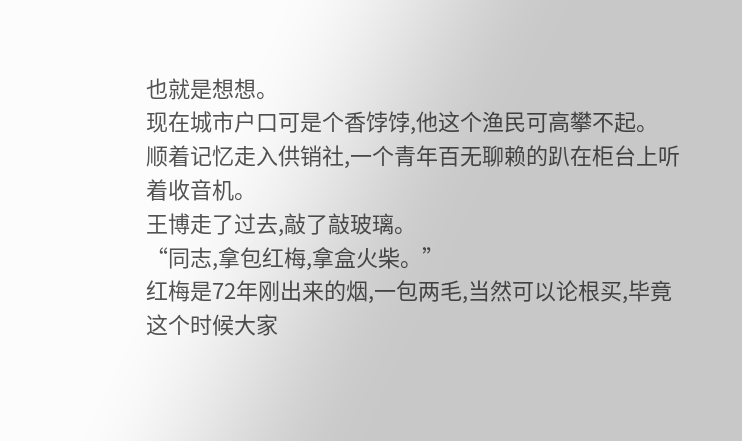也就是想想。
现在城市户口可是个香饽饽,他这个渔民可高攀不起。
顺着记忆走入供销社,一个青年百无聊赖的趴在柜台上听着收音机。
王博走了过去,敲了敲玻璃。
“同志,拿包红梅,拿盒火柴。”
红梅是72年刚出来的烟,一包两毛,当然可以论根买,毕竟这个时候大家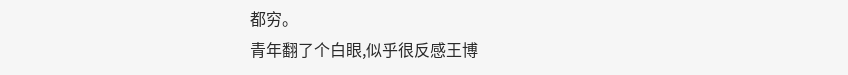都穷。
青年翻了个白眼,似乎很反感王博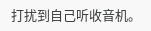打扰到自己听收音机。